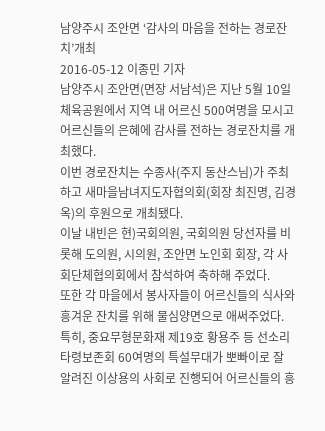남양주시 조안면 ‘감사의 마음을 전하는 경로잔치’개최
2016-05-12 이종민 기자
남양주시 조안면(면장 서남석)은 지난 5월 10일 체육공원에서 지역 내 어르신 500여명을 모시고 어르신들의 은혜에 감사를 전하는 경로잔치를 개최했다.
이번 경로잔치는 수종사(주지 동산스님)가 주최하고 새마을남녀지도자협의회(회장 최진명, 김경옥)의 후원으로 개최됐다.
이날 내빈은 현)국회의원, 국회의원 당선자를 비롯해 도의원, 시의원, 조안면 노인회 회장, 각 사회단체협의회에서 참석하여 축하해 주었다.
또한 각 마을에서 봉사자들이 어르신들의 식사와 흥겨운 잔치를 위해 물심양면으로 애써주었다.
특히, 중요무형문화재 제19호 황용주 등 선소리타령보존회 60여명의 특설무대가 뽀빠이로 잘 알려진 이상용의 사회로 진행되어 어르신들의 흥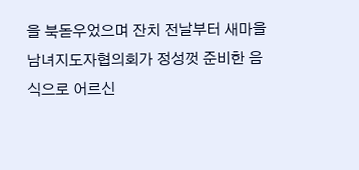을 북돋우었으며 잔치 전날부터 새마을남녀지도자협의회가 정성껏 준비한 음식으로 어르신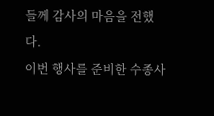들께 감사의 마음을 전했다.
이번 행사를 준비한 수종사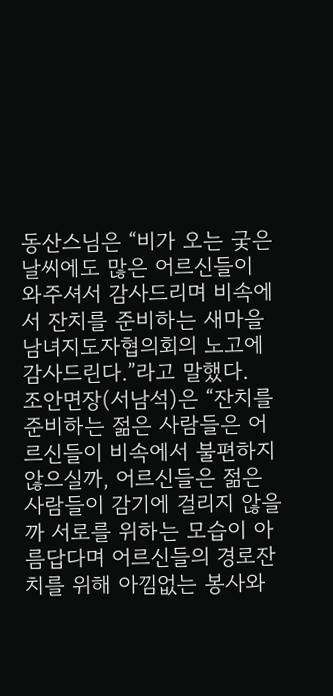동산스님은 “비가 오는 궂은 날씨에도 많은 어르신들이 와주셔서 감사드리며 비속에서 잔치를 준비하는 새마을남녀지도자협의회의 노고에 감사드린다.”라고 말했다.
조안면장(서남석)은 “잔치를 준비하는 젊은 사람들은 어르신들이 비속에서 불편하지 않으실까, 어르신들은 젊은 사람들이 감기에 걸리지 않을까 서로를 위하는 모습이 아름답다며 어르신들의 경로잔치를 위해 아낌없는 봉사와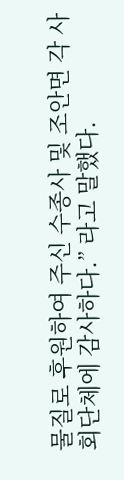물질로 후원하여 주신 수종사 및 조안면 각 사회단체에 감사하다.” 라고 말했다.